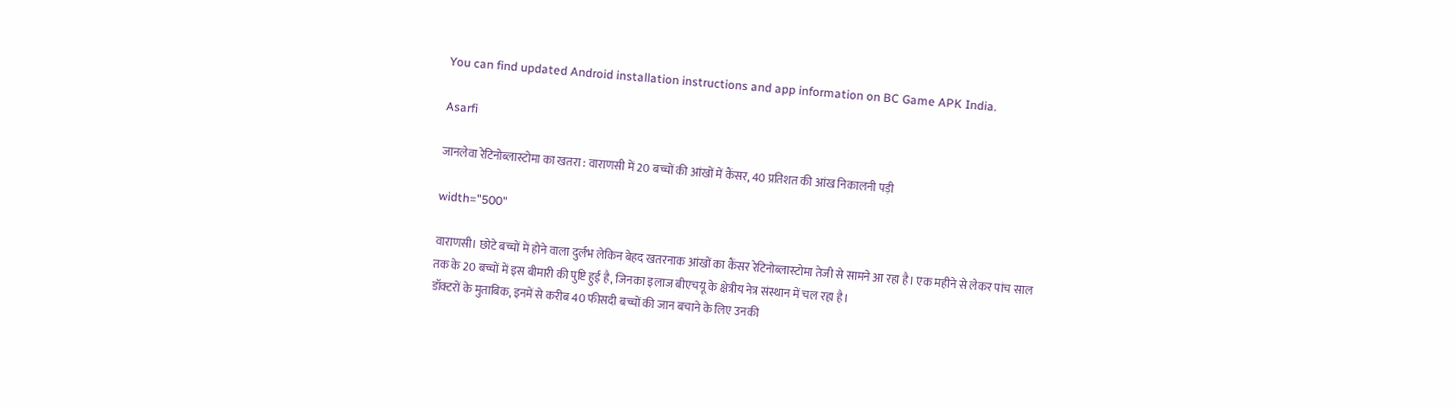You can find updated Android installation instructions and app information on BC Game APK India.

Asarfi

जानलेवा रेटिनोब्लास्टोमा का खतरा : वाराणसी में 20 बच्चों की आंखों में कैंसर, 40 प्रतिशत की आंख निकालनी पड़ी

width="500"

वाराणसी। छोटे बच्चों में होने वाला दुर्लभ लेकिन बेहद खतरनाक आंखों का कैंसर रेटिनोब्लास्टोमा तेजी से सामने आ रहा है। एक महीने से लेकर पांच साल तक के 20 बच्चों में इस बीमारी की पुष्टि हुई है, जिनका इलाज बीएचयू के क्षेत्रीय नेत्र संस्थान में चल रहा है।
डॉक्टरों के मुताबिक, इनमें से करीब 40 फीसदी बच्चों की जान बचाने के लिए उनकी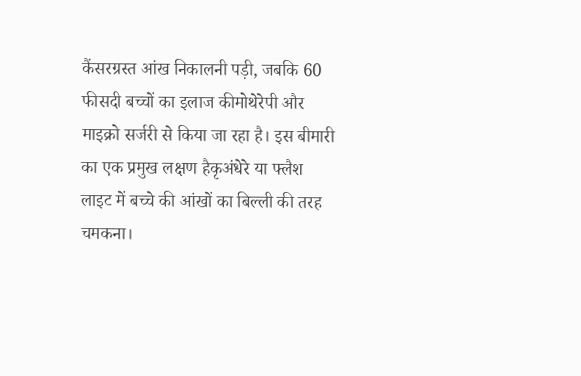कैंसरग्रस्त आंख निकालनी पड़ी, जबकि 60 फीसदी बच्चों का इलाज कीमोथेरेपी और माइक्रो सर्जरी से किया जा रहा है। इस बीमारी का एक प्रमुख लक्षण हैकृअंधेरे या फ्लैश लाइट में बच्चे की आंखों का बिल्ली की तरह चमकना।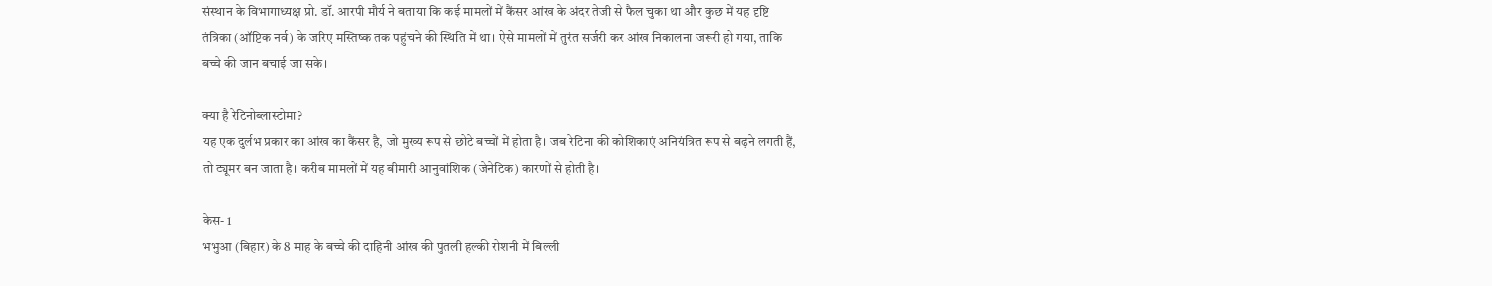संस्थान के विभागाध्यक्ष प्रो. डॉ. आरपी मौर्य ने बताया कि कई मामलों में कैंसर आंख के अंदर तेजी से फैल चुका था और कुछ में यह दृष्टि तंत्रिका (ऑप्टिक नर्व) के जरिए मस्तिष्क तक पहुंचने की स्थिति में था। ऐसे मामलों में तुरंत सर्जरी कर आंख निकालना जरूरी हो गया, ताकि बच्चे की जान बचाई जा सके।

क्या है रेटिनोब्लास्टोमा?
यह एक दुर्लभ प्रकार का आंख का कैंसर है, जो मुख्य रूप से छोटे बच्चों में होता है। जब रेटिना की कोशिकाएं अनियंत्रित रूप से बढ़ने लगती हैं, तो ट्यूमर बन जाता है। करीब मामलों में यह बीमारी आनुवांशिक (जेनेटिक) कारणों से होती है।

केस- 1
भभुआ (बिहार) के 8 माह के बच्चे की दाहिनी आंख की पुतली हल्की रोशनी में बिल्ली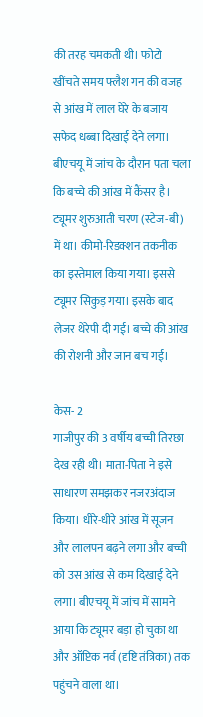की तरह चमकती थी। फोटो खींचते समय फ्लैश गन की वजह से आंख में लाल घेरे के बजाय सफेद धब्बा दिखाई देने लगा। बीएचयू में जांच के दौरान पता चला कि बच्चे की आंख में कैंसर है। ट्यूमर शुरुआती चरण (स्टेज-बी) में था। कीमो-रिडक्शन तकनीक का इस्तेमाल किया गया। इससे ट्यूमर सिकुड़ गया। इसके बाद लेजर थेरेपी दी गई। बच्चे की आंख की रोशनी और जान बच गई।

केस- 2
गाजीपुर की 3 वर्षीय बच्ची तिरछा देख रही थी। माता-पिता ने इसे साधारण समझकर नजरअंदाज किया। धीरे-धीरे आंख में सूजन और लालपन बढ़ने लगा और बच्ची को उस आंख से कम दिखाई देने लगा। बीएचयू में जांच में सामने आया कि ट्यूमर बड़ा हो चुका था और ऑप्टिक नर्व (दृष्टि तंत्रिका) तक पहुंचने वाला था।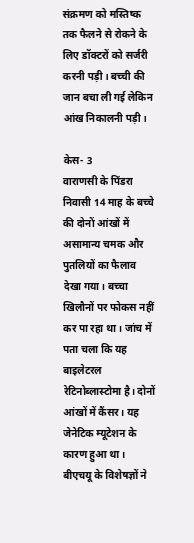संक्रमण को मस्तिष्क तक फैलने से रोकने के लिए डॉक्टरों को सर्जरी करनी पड़ी। बच्ची की जान बचा ली गई लेकिन आंख निकालनी पड़ी।

केस- 3
वाराणसी के पिंडरा निवासी 14 माह के बच्चे की दोनों आंखों में असामान्य चमक और पुतलियों का फैलाव देखा गया। बच्चा खिलौनों पर फोकस नहीं कर पा रहा था। जांच में पता चला कि यह बाइलेटरल रेटिनोब्लास्टोमा है। दोनों आंखों में कैंसर। यह जेनेटिक म्यूटेशन के कारण हुआ था। बीएचयू के विशेषज्ञों ने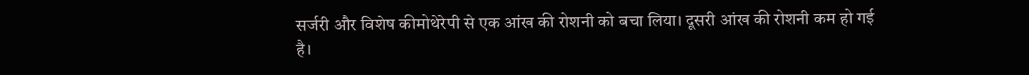सर्जरी और विशेष कीमोथेरेपी से एक आंख की रोशनी को बचा लिया। दूसरी आंख की रोशनी कम हो गई है।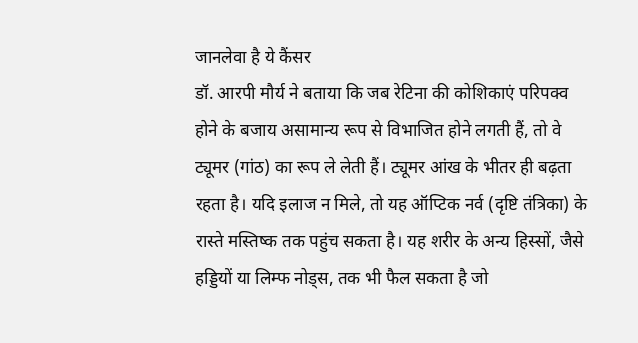जानलेवा है ये कैंसर
डॉ. आरपी मौर्य ने बताया कि जब रेटिना की कोशिकाएं परिपक्व होने के बजाय असामान्य रूप से विभाजित होने लगती हैं, तो वे ट्यूमर (गांठ) का रूप ले लेती हैं। ट्यूमर आंख के भीतर ही बढ़ता रहता है। यदि इलाज न मिले, तो यह ऑप्टिक नर्व (दृष्टि तंत्रिका) के रास्ते मस्तिष्क तक पहुंच सकता है। यह शरीर के अन्य हिस्सों, जैसे हड्डियों या लिम्फ नोड्स, तक भी फैल सकता है जो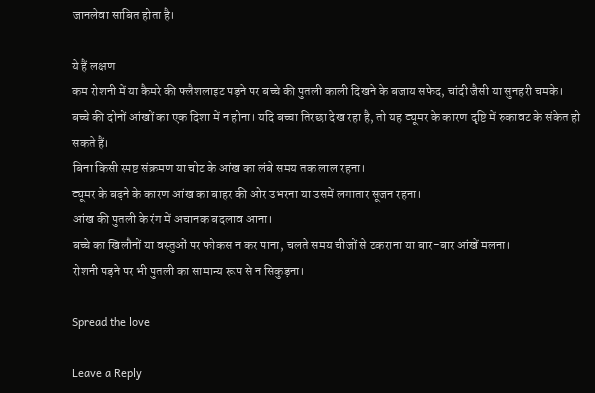जानलेवा साबित होता है।

ये हैं लक्षण
कम रोशनी में या कैमरे की फ्लैशलाइट पड़ने पर बच्चे की पुतली काली दिखने के बजाय सफेद, चांदी जैसी या सुनहरी चमके।
बच्चे की दोनों आंखों का एक दिशा में न होना। यदि बच्चा तिरछा देख रहा है, तो यह ट्यूमर के कारण दृष्टि में रुकावट के संकेत हो सकते हैं।
बिना किसी स्पष्ट संक्रमण या चोट के आंख का लंबे समय तक लाल रहना।
ट्यूमर के बढ़ने के कारण आंख का बाहर की ओर उभरना या उसमें लगातार सूजन रहना।
आंख की पुतली के रंग में अचानक बदलाव आना।
बच्चे का खिलौनों या वस्तुओं पर फोकस न कर पाना, चलते समय चीजों से टकराना या बार-बार आंखें मलना।
रोशनी पड़ने पर भी पुतली का सामान्य रूप से न सिकुड़ना।

Spread the love

Leave a Reply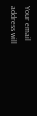Your email address will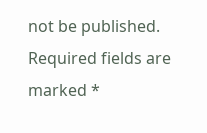not be published. Required fields are marked *